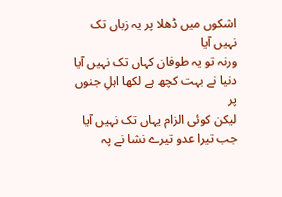اشکوں میں ڈھلا پر یہ زباں تک نہیں آیا
ورنہ تو یہ طوفان کہاں تک نہیں آیا
دنیا نے بہت کچھ ہے لکھا اہلِ جنوں پر
لیکن کوئی الزام یہاں تک نہیں آیا
جب تیرا عدو تیرے نشا نے پہ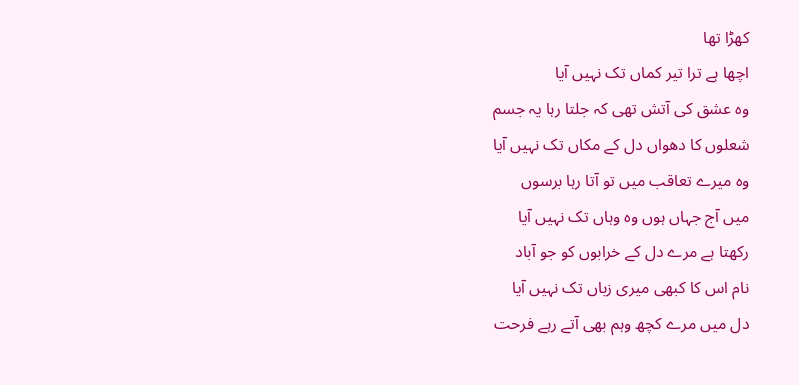کھڑا تھا
اچھا ہے ترا تیر کماں تک نہیں آیا
وہ عشق کی آتش تھی کہ جلتا رہا یہ جسم
شعلوں کا دھواں دل کے مکاں تک نہیں آیا
وہ میرے تعاقب میں تو آتا رہا برسوں
میں آج جہاں ہوں وہ وہاں تک نہیں آیا
رکھتا ہے مرے دل کے خرابوں کو جو آباد
نام اس کا کبھی میری زباں تک نہیں آیا
دل میں مرے کچھ وہم بھی آتے رہے فرحت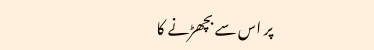پر اس سے بچھڑنے کا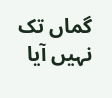گماں تک نہیں آیا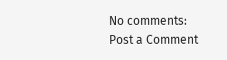No comments:
Post a Comment